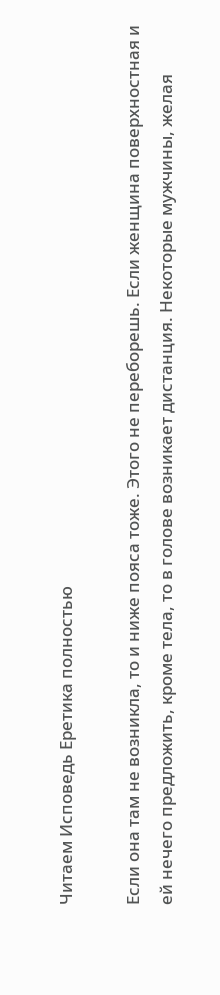Читаем Исповедь Еретика полностью

Если она там не возникла, то и ниже пояса тоже. Этого не переборешь. Если женщина поверхностная и ей нечего предложить, кроме тела, то в голове возникает дистанция. Некоторые мужчины, желая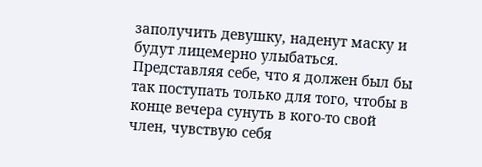заполучить девушку, наденут маску и будут лицемерно улыбаться. Представляя себе, что я должен был бы так поступать только для того, чтобы в конце вечера сунуть в кого-то свой член, чувствую себя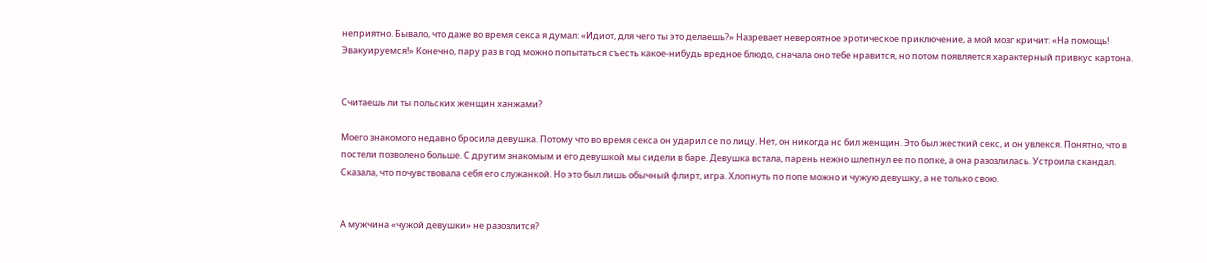неприятно. Бывало, что даже во время секса я думал: «Идиот, для чего ты это делаешь?» Назревает невероятное эротическое приключение, а мой мозг кричит: «На помощь! Эвакуируемся!» Конечно, пару раз в год можно попытаться съесть какое-нибудь вредное блюдо, сначала оно тебе нравится, но потом появляется характерный привкус картона.


Считаешь ли ты польских женщин ханжами?

Моего знакомого недавно бросила девушка. Потому что во время секса он ударил се по лицу. Нет, он никогда нс бил женщин. Это был жесткий секс, и он увлекся. Понятно, что в постели позволено больше. С другим знакомым и его девушкой мы сидели в баре. Девушка встала, парень нежно шлепнул ее по попке, а она разозлилась. Устроила скандал. Сказала, что почувствовала себя его служанкой. Но это был лишь обычный флирт, игра. Хлопнуть по попе можно и чужую девушку, а не только свою.


А мужчина «чужой девушки» не разозлится?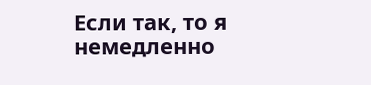Если так, то я немедленно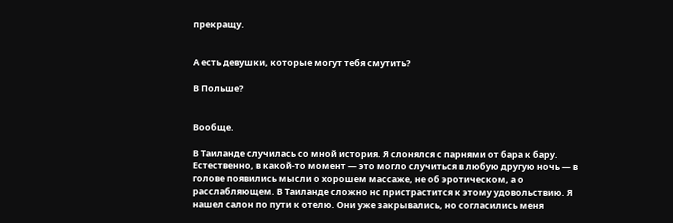прекращу.


А есть девушки, которые могут тебя смутить?

В Польше?


Вообще.

В Таиланде случилась со мной история. Я слонялся с парнями от бара к бару. Естественно, в какой-то момент — это могло случиться в любую другую ночь — в голове появились мысли о хорошем массаже, не об эротическом, а о расслабляющем. В Таиланде сложно нс пристрастится к этому удовольствию. Я нашел салон по пути к отелю. Они уже закрывались, но согласились меня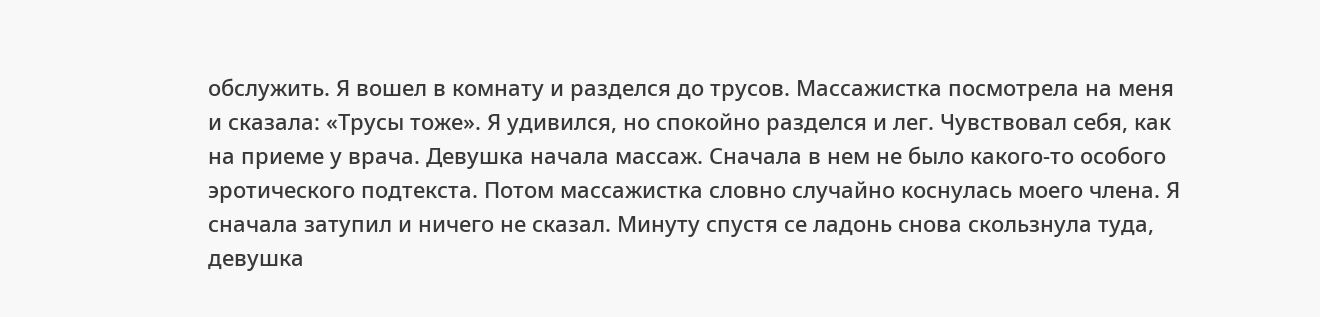обслужить. Я вошел в комнату и разделся до трусов. Массажистка посмотрела на меня и сказала: «Трусы тоже». Я удивился, но спокойно разделся и лег. Чувствовал себя, как на приеме у врача. Девушка начала массаж. Сначала в нем не было какого-то особого эротического подтекста. Потом массажистка словно случайно коснулась моего члена. Я сначала затупил и ничего не сказал. Минуту спустя се ладонь снова скользнула туда, девушка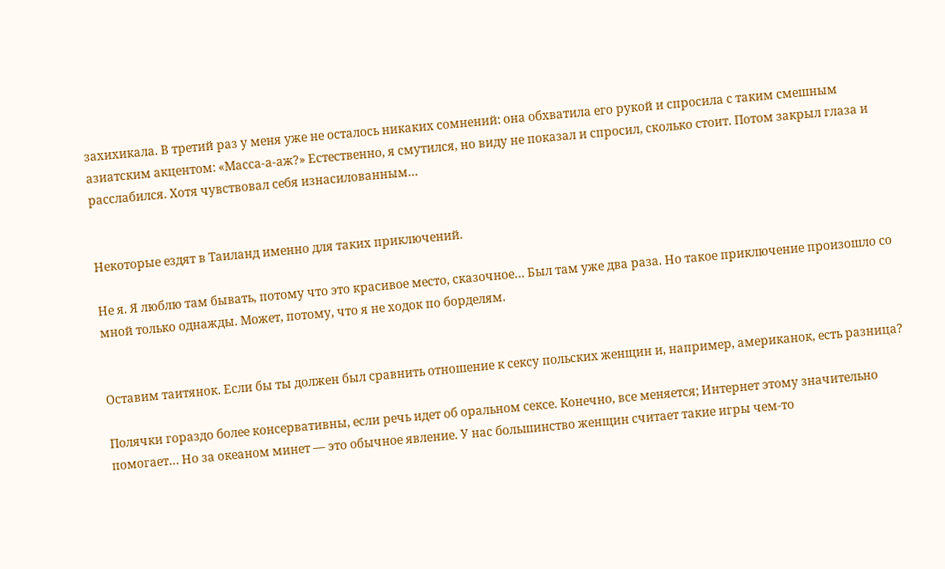захихикала. В третий раз у меня уже не осталось никаких сомнений: она обхватила его рукой и спросила с таким смешным азиатским акцентом: «Масса-а-аж?» Естественно, я смутился, но виду не показал и спросил, сколько стоит. Потом закрыл глаза и расслабился. Хотя чувствовал себя изнасилованным…


Некоторые ездят в Таиланд именно для таких приключений.

Не я. Я люблю там бывать, потому что это красивое место, сказочное… Был там уже два раза. Но такое приключение произошло со мной только однажды. Может, потому, что я не ходок по борделям.


Оставим таитянок. Если бы ты должен был сравнить отношение к сексу польских женщин и, например, американок, есть разница?

Полячки гораздо более консервативны, если речь идет об оральном сексе. Конечно, все меняется; Интернет этому значительно помогает… Но за океаном минет — это обычное явление. У нас большинство женщин считает такие игры чем-то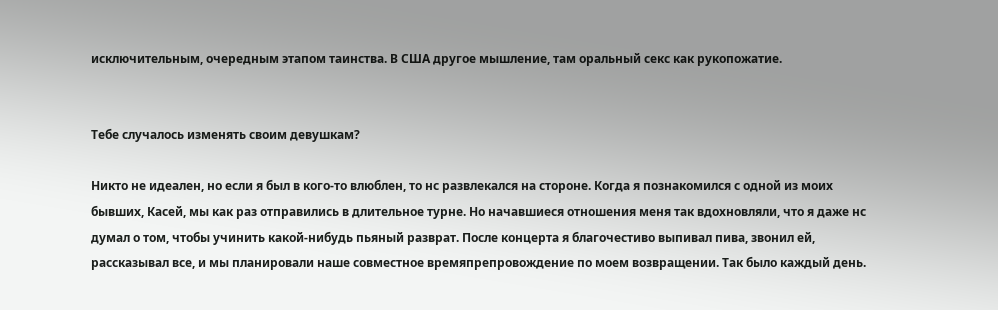исключительным, очередным этапом таинства. В США другое мышление, там оральный секс как рукопожатие.


Тебе случалось изменять своим девушкам?

Никто не идеален, но если я был в кого-то влюблен, то нс развлекался на стороне. Когда я познакомился с одной из моих бывших, Касей, мы как раз отправились в длительное турне. Но начавшиеся отношения меня так вдохновляли, что я даже нс думал о том, чтобы учинить какой-нибудь пьяный разврат. После концерта я благочестиво выпивал пива, звонил ей, рассказывал все, и мы планировали наше совместное времяпрепровождение по моем возвращении. Так было каждый день.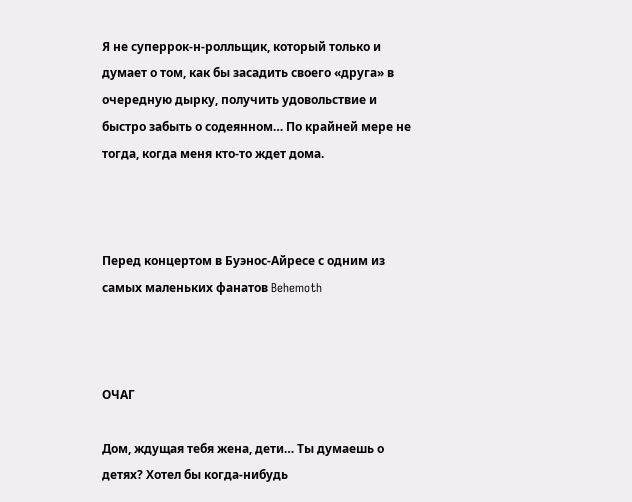Я не суперрок-н-ролльщик, который только и думает о том, как бы засадить своего «друга» в очередную дырку, получить удовольствие и быстро забыть о содеянном… По крайней мере не тогда, когда меня кто-то ждет дома.



Перед концертом в Буэнос-Айресе с одним из самых маленьких фанатов Behemoth



ОЧАГ

Дом, ждущая тебя жена, дети… Ты думаешь о детях? Хотел бы когда-нибудь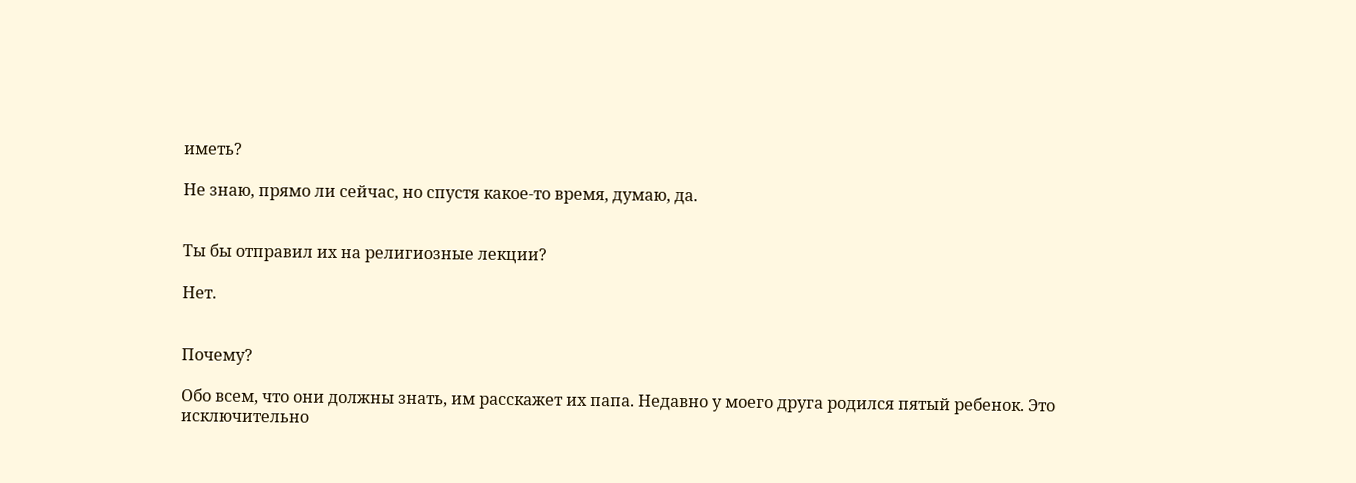иметь?

Не знаю, прямо ли сейчас, но спустя какое-то время, думаю, да.


Ты бы отправил их на религиозные лекции?

Нет.


Почему?

Обо всем, что они должны знать, им расскажет их папа. Недавно у моего друга родился пятый ребенок. Это исключительно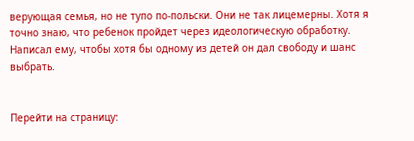верующая семья, но не тупо по-польски. Они не так лицемерны. Хотя я точно знаю, что ребенок пройдет через идеологическую обработку. Написал ему, чтобы хотя бы одному из детей он дал свободу и шанс выбрать.


Перейти на страницу: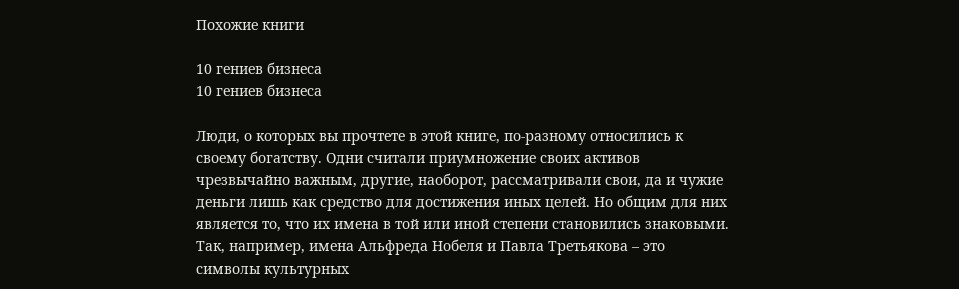Похожие книги

10 гениев бизнеса
10 гениев бизнеса

Люди, о которых вы прочтете в этой книге, по-разному относились к своему богатству. Одни считали приумножение своих активов чрезвычайно важным, другие, наоборот, рассматривали свои, да и чужие деньги лишь как средство для достижения иных целей. Но общим для них является то, что их имена в той или иной степени становились знаковыми. Так, например, имена Альфреда Нобеля и Павла Третьякова – это символы культурных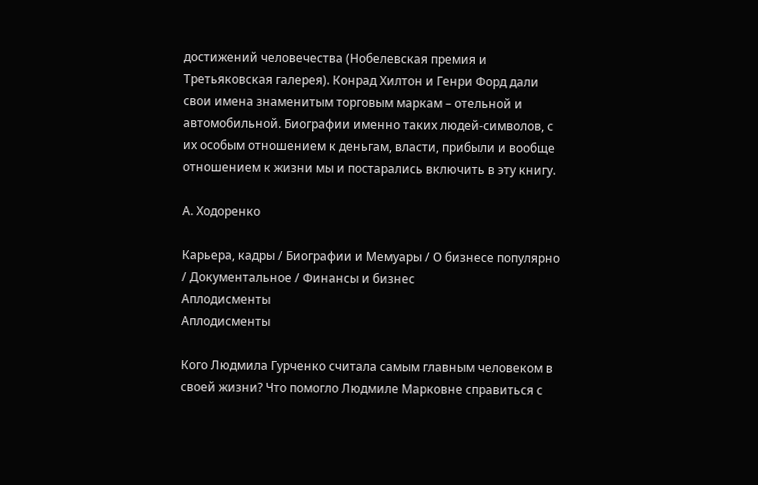достижений человечества (Нобелевская премия и Третьяковская галерея). Конрад Хилтон и Генри Форд дали свои имена знаменитым торговым маркам – отельной и автомобильной. Биографии именно таких людей-символов, с их особым отношением к деньгам, власти, прибыли и вообще отношением к жизни мы и постарались включить в эту книгу.

А. Ходоренко

Карьера, кадры / Биографии и Мемуары / О бизнесе популярно / Документальное / Финансы и бизнес
Аплодисменты
Аплодисменты

Кого Людмила Гурченко считала самым главным человеком в своей жизни? Что помогло Людмиле Марковне справиться с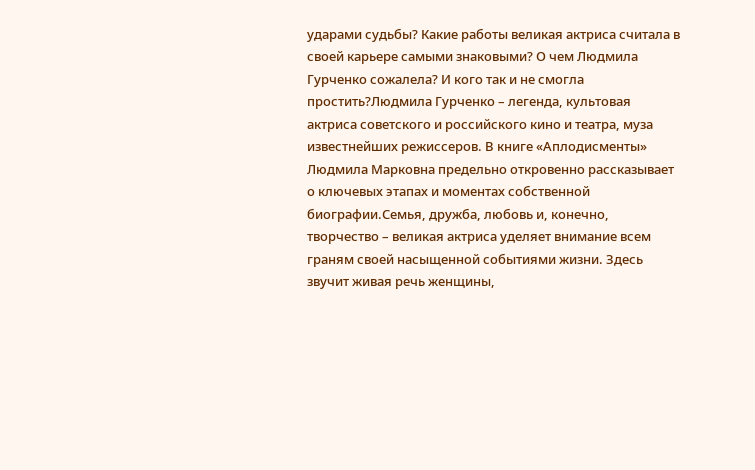ударами судьбы? Какие работы великая актриса считала в своей карьере самыми знаковыми? О чем Людмила Гурченко сожалела? И кого так и не смогла простить?Людмила Гурченко – легенда, культовая актриса советского и российского кино и театра, муза известнейших режиссеров. В книге «Аплодисменты» Людмила Марковна предельно откровенно рассказывает о ключевых этапах и моментах собственной биографии.Семья, дружба, любовь и, конечно, творчество – великая актриса уделяет внимание всем граням своей насыщенной событиями жизни. Здесь звучит живая речь женщины,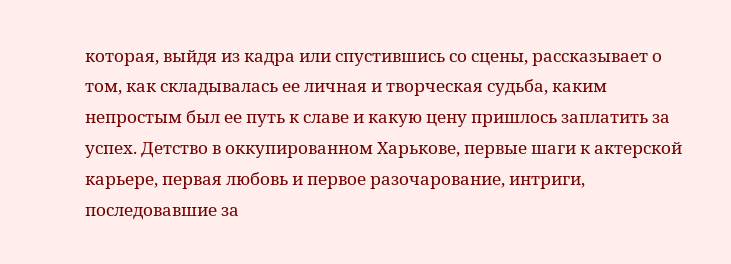которая, выйдя из кадра или спустившись со сцены, рассказывает о том, как складывалась ее личная и творческая судьба, каким непростым был ее путь к славе и какую цену пришлось заплатить за успех. Детство в оккупированном Харькове, первые шаги к актерской карьере, первая любовь и первое разочарование, интриги, последовавшие за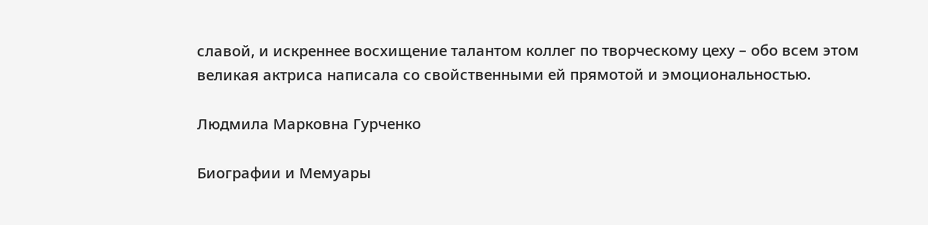славой, и искреннее восхищение талантом коллег по творческому цеху – обо всем этом великая актриса написала со свойственными ей прямотой и эмоциональностью.

Людмила Марковна Гурченко

Биографии и Мемуары